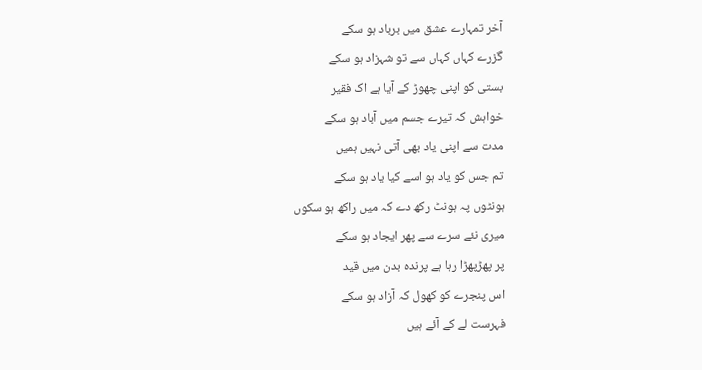آخر تمہارے عشق میں برباد ہو سکے
گزرے کہاں کہاں سے تو شہزاد ہو سکے
بستی کو اپنی چھوڑ کے آیا ہے اک فقیر
خواہش کہ تیرے جسم میں آباد ہو سکے
مدت سے اپنی یاد بھی آتی نہیں ہمیں
تم جس کو یاد ہو اسے کیا یاد ہو سکے
ہونٹوں پہ ہونٹ رکھ دے کہ میں راکھ ہو سکوں
میری نئے سرے سے پھر ایجاد ہو سکے
پر پھڑپھڑا رہا ہے پرندہ بدن میں قید
اس پنجرے کو کھول کہ آزاد ہو سکے
فہرست لے کے آئے ہیں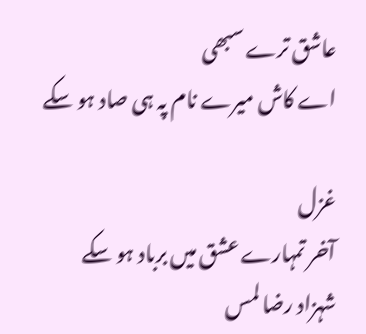عاشق ترے سبھی
اے کاش میرے نام پہ ہی صاد ہو سکے

غزل
آخر تمہارے عشق میں برباد ہو سکے
شہزاد رضا لمس